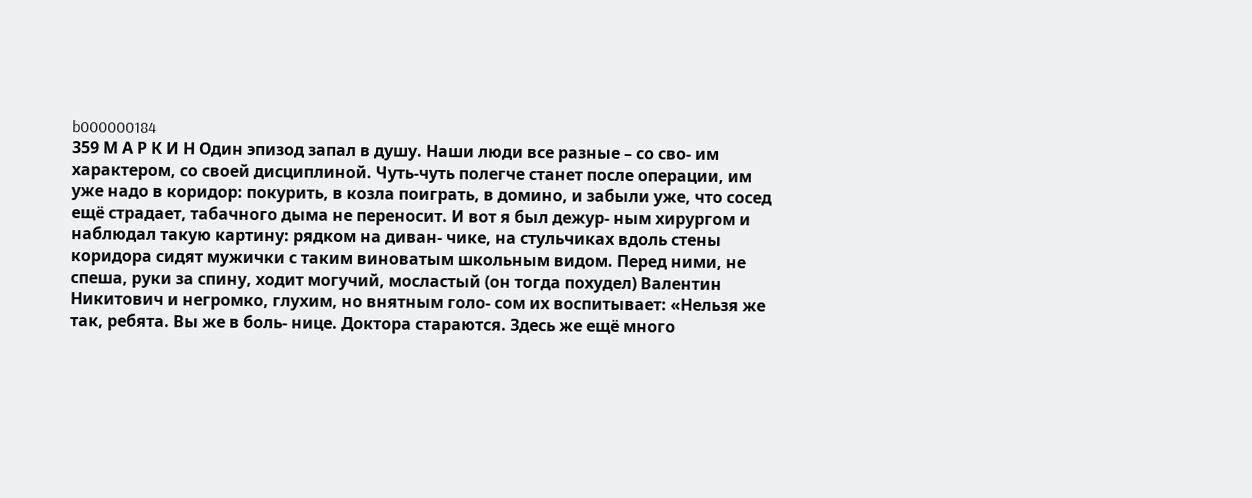b000000184
359 М А Р К И Н Один эпизод запал в душу. Наши люди все разные – со сво- им характером, со своей дисциплиной. Чуть-чуть полегче станет после операции, им уже надо в коридор: покурить, в козла поиграть, в домино, и забыли уже, что сосед ещё страдает, табачного дыма не переносит. И вот я был дежур- ным хирургом и наблюдал такую картину: рядком на диван- чике, на стульчиках вдоль стены коридора сидят мужички с таким виноватым школьным видом. Перед ними, не спеша, руки за спину, ходит могучий, мосластый (он тогда похудел) Валентин Никитович и негромко, глухим, но внятным голо- сом их воспитывает: «Нельзя же так, ребята. Вы же в боль- нице. Доктора стараются. Здесь же ещё много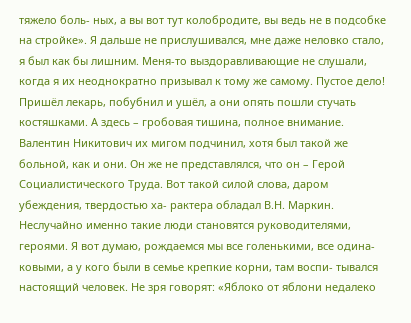тяжело боль- ных, а вы вот тут колобродите, вы ведь не в подсобке на стройке». Я дальше не прислушивался, мне даже неловко стало, я был как бы лишним. Меня-то выздоравливающие не слушали, когда я их неоднократно призывал к тому же самому. Пустое дело! Пришёл лекарь, побубнил и ушёл, а они опять пошли стучать костяшками. А здесь – гробовая тишина, полное внимание. Валентин Никитович их мигом подчинил, хотя был такой же больной, как и они. Он же не представлялся, что он – Герой Социалистического Труда. Вот такой силой слова, даром убеждения, твердостью ха- рактера обладал В.Н. Маркин. Неслучайно именно такие люди становятся руководителями, героями. Я вот думаю, рождаемся мы все голенькими, все одина- ковыми, а у кого были в семье крепкие корни, там воспи- тывался настоящий человек. Не зря говорят: «Яблоко от яблони недалеко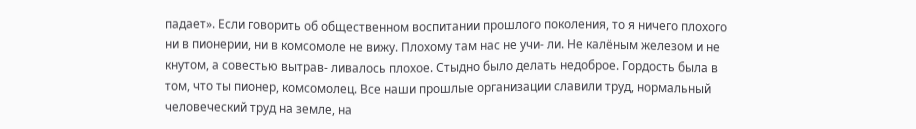падает». Если говорить об общественном воспитании прошлого поколения, то я ничего плохого ни в пионерии, ни в комсомоле не вижу. Плохому там нас не учи- ли. Не калёным железом и не кнутом, а совестью вытрав- ливалось плохое. Стыдно было делать недоброе. Гордость была в том, что ты пионер, комсомолец. Все наши прошлые организации славили труд, нормальный человеческий труд на земле, на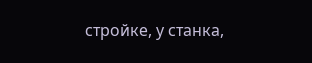стройке, у станка,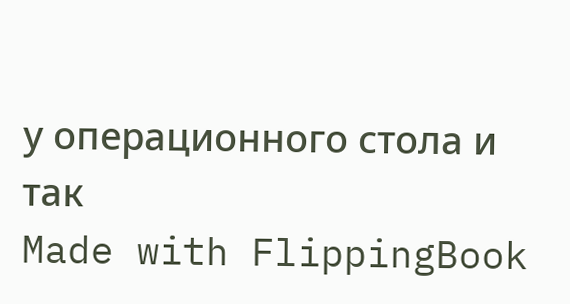у операционного стола и так
Made with FlippingBook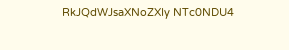RkJQdWJsaXNoZXIy NTc0NDU4